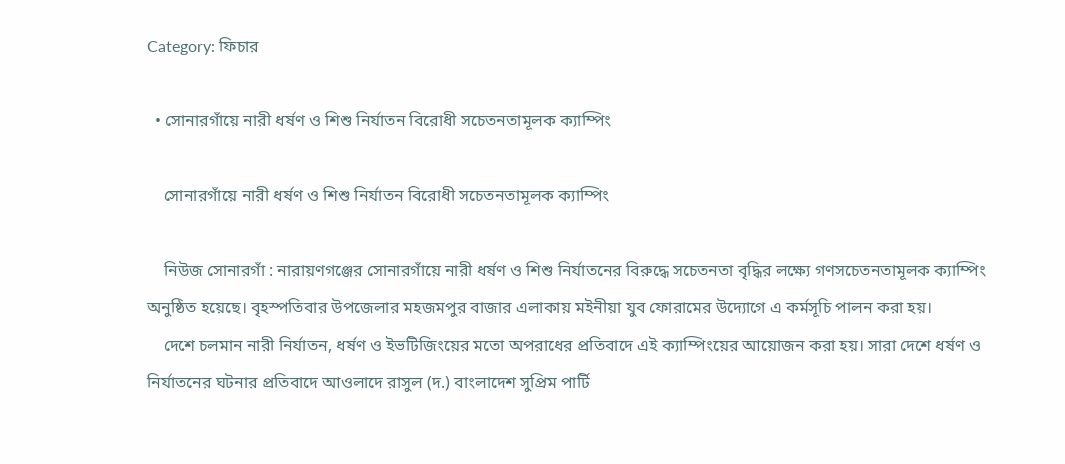Category: ফিচার

  • সোনারগাঁয়ে নারী ধর্ষণ ও শিশু নির্যাতন বিরোধী সচেতনতামূলক ক্যাম্পিং

    সোনারগাঁয়ে নারী ধর্ষণ ও শিশু নির্যাতন বিরোধী সচেতনতামূলক ক্যাম্পিং

    নিউজ সোনারগাঁ : নারায়ণগঞ্জের সোনারগাঁয়ে নারী ধর্ষণ ও শিশু নির্যাতনের বিরুদ্ধে সচেতনতা বৃদ্ধির লক্ষ্যে গণসচেতনতামূলক ক্যাম্পিং অনুষ্ঠিত হয়েছে। বৃহস্পতিবার উপজেলার মহজমপুর বাজার এলাকায় মইনীয়া যুব ফোরামের উদ্যোগে এ কর্মসূচি পালন করা হয়।
    দেশে চলমান নারী নির্যাতন, ধর্ষণ ও ইভটিজিংয়ের মতো অপরাধের প্রতিবাদে এই ক্যাম্পিংয়ের আয়োজন করা হয়। সারা দেশে ধর্ষণ ও নির্যাতনের ঘটনার প্রতিবাদে আওলাদে রাসুল (দ.) বাংলাদেশ সুপ্রিম পার্টি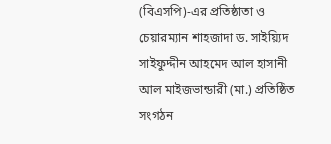(বিএসপি)-এর প্রতিষ্ঠাতা ও চেয়ারম্যান শাহজাদা ড. সাইয়্যিদ সাইফুদ্দীন আহমেদ আল হাসানী আল মাইজভান্ডারী (মা.) প্রতিষ্ঠিত সংগঠন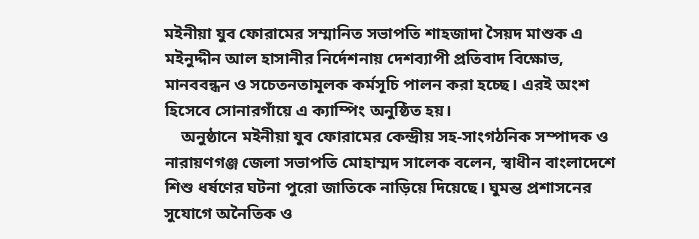মইনীয়া যুব ফোরামের সম্মানিত সভাপতি শাহজাদা সৈয়দ মাশুক এ মইনুদ্দীন আল হাসানীর নির্দেশনায় দেশব্যাপী প্রতিবাদ বিক্ষোভ, মানববন্ধন ও সচেতনতামূলক কর্মসূচি পালন করা হচ্ছে। এরই অংশ হিসেবে সোনারগাঁয়ে এ ক্যাম্পিং অনুষ্ঠিত হয়।
    অনুষ্ঠানে মইনীয়া যুব ফোরামের কেন্দ্রীয় সহ-সাংগঠনিক সম্পাদক ও নারায়ণগঞ্জ জেলা সভাপতি মোহাম্মদ সালেক বলেন, স্বাধীন বাংলাদেশে শিশু ধর্ষণের ঘটনা পুরো জাতিকে নাড়িয়ে দিয়েছে। ঘুমন্ত প্রশাসনের সুযোগে অনৈতিক ও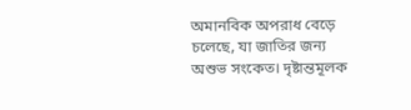অমানবিক অপরাধ বেড়ে চলেছে, যা জাতির জন্য অশুভ সংকেত। দৃষ্টান্তমূলক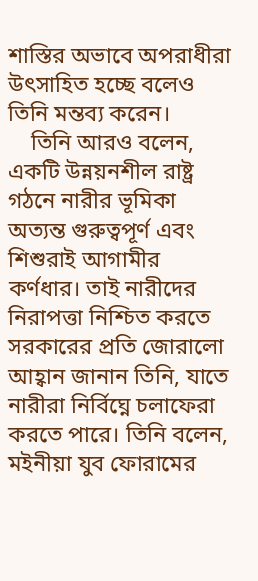শাস্তির অভাবে অপরাধীরা উৎসাহিত হচ্ছে বলেও তিনি মন্তব্য করেন।
    তিনি আরও বলেন, একটি উন্নয়নশীল রাষ্ট্র গঠনে নারীর ভূমিকা অত্যন্ত গুরুত্বপূর্ণ এবং শিশুরাই আগামীর কর্ণধার। তাই নারীদের নিরাপত্তা নিশ্চিত করতে সরকারের প্রতি জোরালো আহ্বান জানান তিনি, যাতে নারীরা নির্বিঘ্নে চলাফেরা করতে পারে। তিনি বলেন, মইনীয়া যুব ফোরামের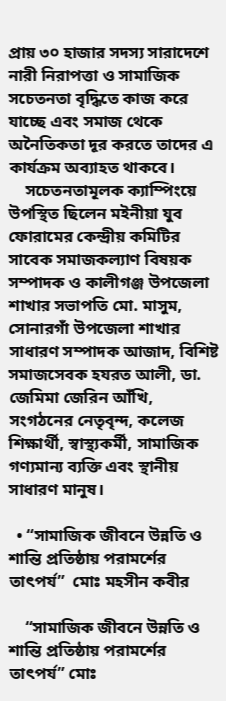প্রায় ৩০ হাজার সদস্য সারাদেশে নারী নিরাপত্তা ও সামাজিক সচেতনতা বৃদ্ধিতে কাজ করে যাচ্ছে এবং সমাজ থেকে অনৈতিকতা দূর করতে তাদের এ কার্যক্রম অব্যাহত থাকবে।
    সচেতনতামূলক ক্যাম্পিংয়ে উপস্থিত ছিলেন মইনীয়া যুব ফোরামের কেন্দ্রীয় কমিটির সাবেক সমাজকল্যাণ বিষয়ক সম্পাদক ও কালীগঞ্জ উপজেলা শাখার সভাপতি মো. মাসুম, সোনারগাঁ উপজেলা শাখার সাধারণ সম্পাদক আজাদ, বিশিষ্ট সমাজসেবক হযরত আলী, ডা. জেমিমা জেরিন আঁখি, সংগঠনের নেতৃবৃন্দ, কলেজ শিক্ষার্থী, স্বাস্থ্যকর্মী, সামাজিক গণ্যমান্য ব্যক্তি এবং স্থানীয় সাধারণ মানুষ।

  • “সামাজিক জীবনে উন্নতি ও শান্তি প্রতিষ্ঠায় পরামর্শের তাৎপর্য”  মোঃ মহসীন কবীর

    “সামাজিক জীবনে উন্নতি ও শান্তি প্রতিষ্ঠায় পরামর্শের তাৎপর্য” মোঃ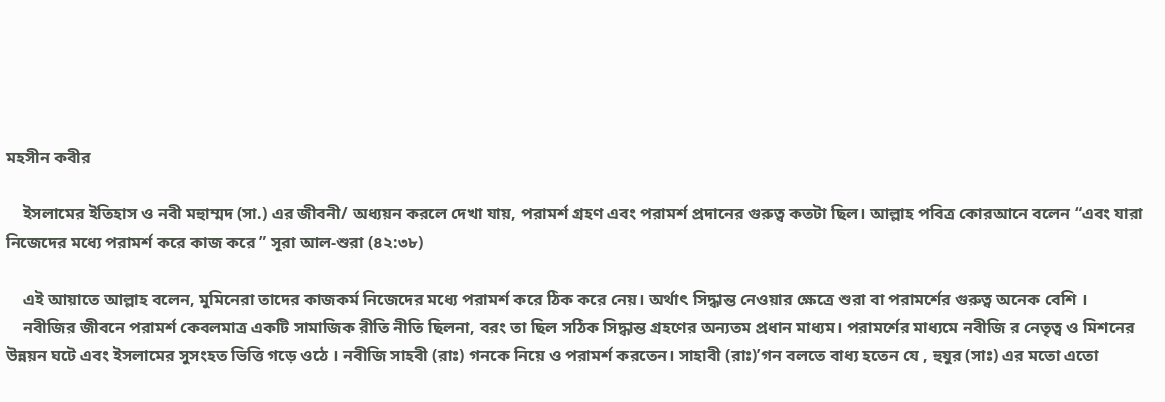মহসীন কবীর

    ইসলামের ইতিহাস ও নবী মহুাম্মদ (সা.) এর জীবনী/ অধ্যয়ন করলে দেখা যায়, পরামর্শ গ্রহণ এবং পরামর্শ প্রদানের গুরুত্ব কতটা ছিল। আল্লাহ পবিত্র কোরআনে বলেন “এবং যারা নিজেদের মধ্যে পরামর্শ করে কাজ করে ” সূরা আল-শুরা (৪২:৩৮)

    এই আয়াতে আল্লাহ বলেন, মুমিনেরা তাদের কাজকর্ম নিজেদের মধ্যে পরামর্শ করে ঠিক করে নেয়। অর্থাৎ সিদ্ধান্ত নেওয়ার ক্ষেত্রে শুরা বা পরামর্শের গুরুত্ব অনেক বেশি ।
    নবীজির জীবনে পরামর্শ কেবলমাত্র একটি সামাজিক রীতি নীতি ছিলনা, বরং তা ছিল সঠিক সিদ্ধান্ত গ্রহণের অন্যতম প্রধান মাধ্যম। পরামর্শের মাধ্যমে নবীজি র নেতৃত্ব ও মিশনের উন্নয়ন ঘটে এবং ইসলামের সুসংহত ভিত্তি গড়ে ওঠে । নবীজি সাহবী (রাঃ) গনকে নিয়ে ও পরামর্শ করতেন। সাহাবী (রাঃ)’গন বলতে বাধ্য হতেন যে , হুযুর (সাঃ) এর মতো এতো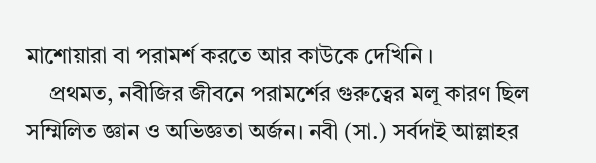মাশোয়ারা বা পরামর্শ করতে আর কাউকে দেখিনি ।
    প্রথমত, নবীজির জীবনে পরামর্শের গুরুত্বের মলূ কারণ ছিল সম্মিলিত জ্ঞান ও অভিজ্ঞতা অর্জন। নবী (সা.) সর্বদাই আল্লাহর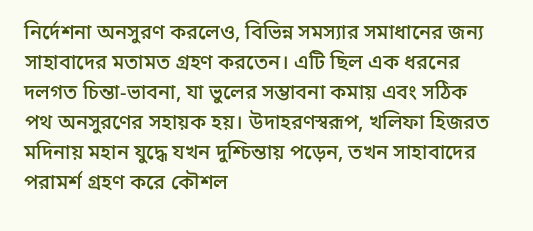নির্দেশনা অনসুরণ করলেও, বিভিন্ন সমস্যার সমাধানের জন্য সাহাবাদের মতামত গ্রহণ করতেন। এটি ছিল এক ধরনের দলগত চিন্তা-ভাবনা, যা ভুলের সম্ভাবনা কমায় এবং সঠিক পথ অনসুরণের সহায়ক হয়। উদাহরণস্বরূপ, খলিফা হিজরত মদিনায় মহান যুদ্ধে যখন দুশ্চিন্তায় পড়েন, তখন সাহাবাদের পরামর্শ গ্রহণ করে কৌশল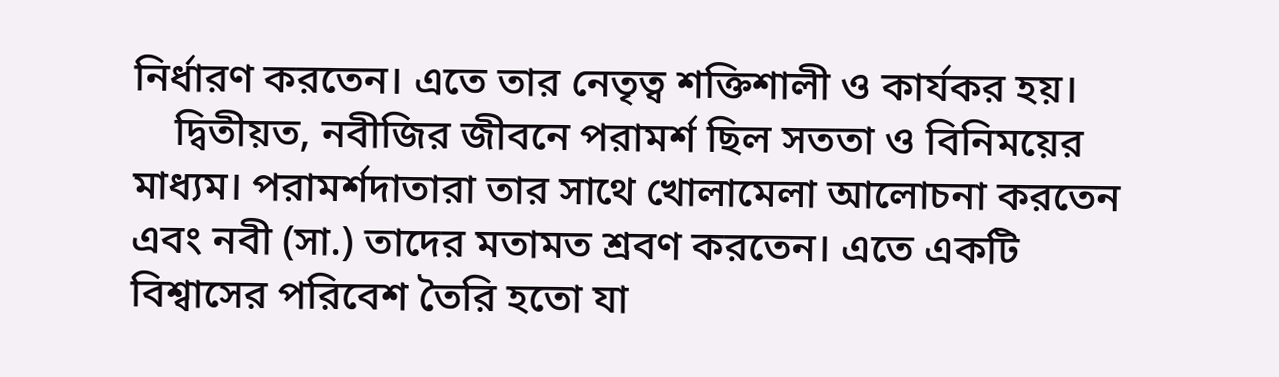নির্ধারণ করতেন। এতে তার নেতৃত্ব শক্তিশালী ও কার্যকর হয়।
    দ্বিতীয়ত, নবীজির জীবনে পরামর্শ ছিল সততা ও বিনিময়ের মাধ্যম। পরামর্শদাতারা তার সাথে খোলামেলা আলোচনা করতেন এবং নবী (সা.) তাদের মতামত শ্রবণ করতেন। এতে একটি বিশ্বাসের পরিবেশ তৈরি হতো যা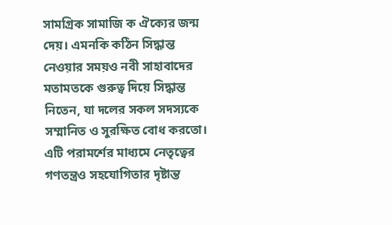সামগ্রিক সামাজি ক ঐক্যের জন্ম দেয়। এমনকি কঠিন সিদ্ধান্ত নেওয়ার সময়ও নবী সাহাবাদের মতামতকে গুরুত্ব দিয়ে সিদ্ধান্ত নিতেন, যা দলের সকল সদস্যকে সম্মানিত ও সুরক্ষিত বোধ করতো। এটি পরামর্শের মাধ্যমে নেতৃত্বের গণতন্ত্রও সহযোগিতার দৃষ্টান্ত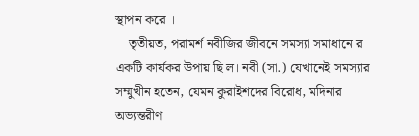স্থাপন করে ।
    তৃতীয়ত, পরামর্শ নবীজির জীবনে সমস্যা সমাধানে র একটি কার্যকর উপায় ছি ল। নবী (সা.) যেখানেই সমস্যার সম্মুখীন হতেন, যেমন কুরাইশদের বিরোধ, মদিনার অভ্যন্তরীণ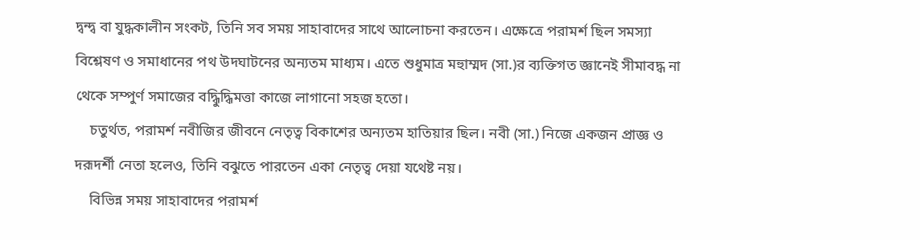দ্বন্দ্ব বা যুদ্ধকালীন সংকট, তিনি সব সময় সাহাবাদের সাথে আলোচনা করতেন। এক্ষেত্রে পরামর্শ ছিল সমস্যা বিশ্লেষণ ও সমাধানের পথ উদঘাটনের অন্যতম মাধ্যম। এতে শুধুমাত্র মহুাম্মদ (সা.)র ব্যক্তিগত জ্ঞানেই সীমাবদ্ধ না থেকে সম্পুর্ণ সমাজের বদ্ধিুদ্ধিমত্তা কাজে লাগানো সহজ হতো।
    চতুর্থত, পরামর্শ নবীজির জীবনে নেতৃত্ব বিকাশের অন্যতম হাতিয়ার ছিল। নবী (সা.) নিজে একজন প্রাজ্ঞ ও দরূদর্শী নেতা হলেও, তিনি বঝুতে পারতেন একা নেতৃত্ব দেয়া যথেষ্ট নয়।
    বিভিন্ন সময় সাহাবাদের পরামর্শ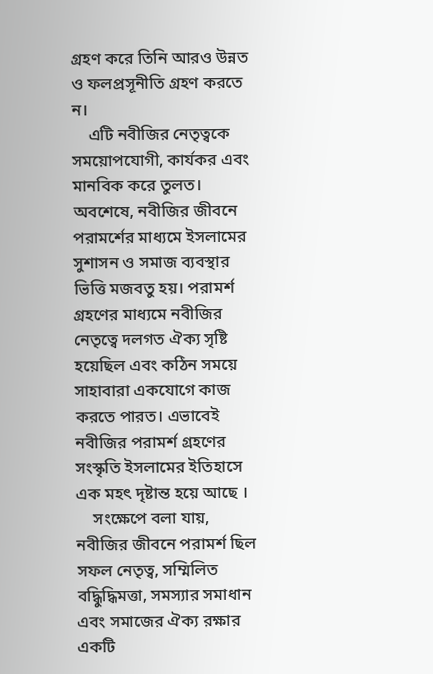গ্রহণ করে তিনি আরও উন্নত ও ফলপ্রসূনীতি গ্রহণ করতে ন।
    এটি নবীজির নেতৃত্বকে সময়োপযোগী, কার্যকর এবং মানবিক করে তুলত। অবশেষে, নবীজির জীবনে পরামর্শের মাধ্যমে ইসলামের সুশাসন ও সমাজ ব্যবস্থার ভিত্তি মজবতু হয়। পরামর্শ গ্রহণের মাধ্যমে নবীজির নেতৃত্বে দলগত ঐক্য সৃষ্টি হয়েছিল এবং কঠিন সময়ে সাহাবারা একযোগে কাজ করতে পারত। এভাবেই নবীজির পরামর্শ গ্রহণের সংস্কৃতি ইসলামের ইতিহাসে এক মহৎ দৃষ্টান্ত হয়ে আছে ।
    সংক্ষেপে বলা যায়, নবীজির জীবনে পরামর্শ ছিল সফল নেতৃত্ব, সম্মিলিত বদ্ধিুদ্ধিমত্তা, সমস্যার সমাধান এবং সমাজের ঐক্য রক্ষার একটি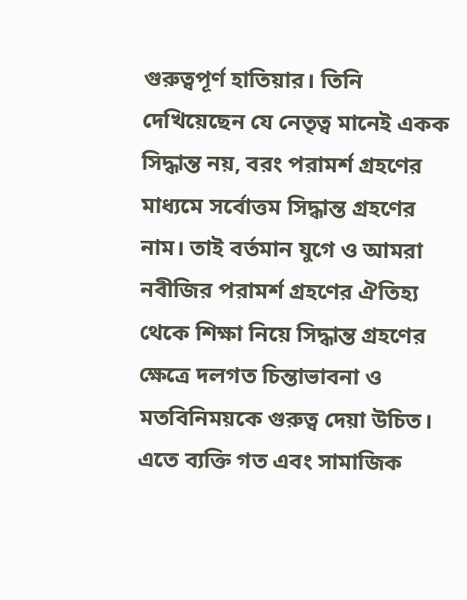গুরুত্বপূর্ণ হাতিয়ার। তিনি দেখিয়েছেন যে নেতৃত্ব মানেই একক সিদ্ধান্ত নয়, বরং পরামর্শ গ্রহণের মাধ্যমে সর্বোত্তম সিদ্ধান্ত গ্রহণের নাম। তাই বর্তমান যুগে ও আমরা নবীজির পরামর্শ গ্রহণের ঐতিহ্য থেকে শিক্ষা নিয়ে সিদ্ধান্ত গ্রহণের ক্ষেত্রে দলগত চিন্তাভাবনা ও মতবিনিময়কে গুরুত্ব দেয়া উচিত। এতে ব্যক্তি গত এবং সামাজিক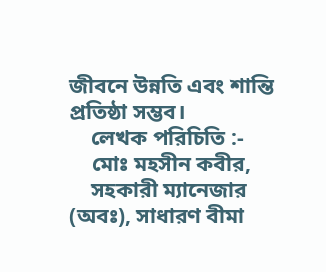জীবনে উন্নতি এবং শান্তি প্রতিষ্ঠা সম্ভব।
    লেখক পরিচিতি :-
    মোঃ মহসীন কবীর,
    সহকারী ম্যানেজার (অবঃ), সাধারণ বীমা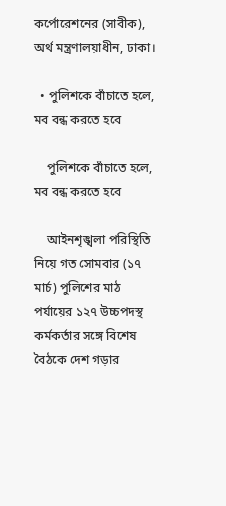কর্পোরেশনের (সাবীক), অর্থ মন্ত্রণালয়াধীন, ঢাকা।

  • পুলিশকে বাঁচাতে হলে, মব বন্ধ করতে হবে

    পুলিশকে বাঁচাতে হলে, মব বন্ধ করতে হবে

    আইনশৃঙ্খলা পরিস্থিতি নিয়ে গত সোমবার (১৭ মার্চ) পুলিশের মাঠ পর্যায়ের ১২৭ উচ্চপদস্থ কর্মকর্তার সঙ্গে বিশেষ বৈঠকে দেশ গড়ার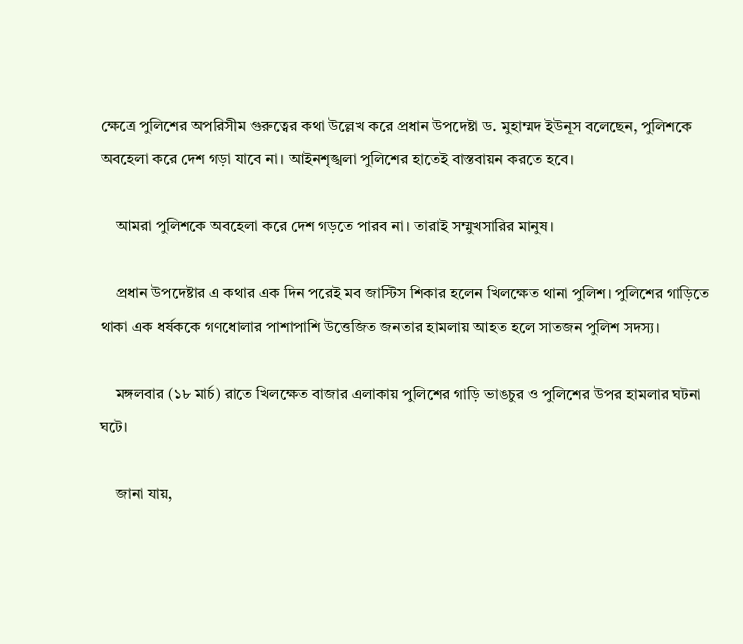ক্ষেত্রে পুলিশের অপরিসীম গুরুত্বের কথা উল্লেখ করে প্রধান উপদেষ্টা ড. মুহাম্মদ ইউনূস বলেছেন, পুলিশকে অবহেলা করে দেশ গড়া যাবে না। আইনশৃঙ্খলা পুলিশের হাতেই বাস্তবায়ন করতে হবে।

    আমরা পুলিশকে অবহেলা করে দেশ গড়তে পারব না। তারাই সম্মুখসারির মানুষ।

    প্রধান উপদেষ্টার এ কথার এক দিন পরেই মব জাস্টিস শিকার হলেন খিলক্ষেত থানা পুলিশ। পুলিশের গাড়িতে থাকা এক ধর্ষককে গণধোলার পাশাপাশি উত্তেজিত জনতার হামলায় আহত হলে সাতজন পুলিশ সদস্য।

    মঙ্গলবার (১৮ মার্চ) রাতে খিলক্ষেত বাজার এলাকায় পুলিশের গাড়ি ভাঙচুর ও পুলিশের উপর হামলার ঘটনা ঘটে।

    জানা যায়,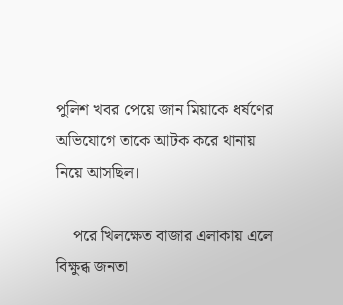পুলিশ খবর পেয়ে জান মিয়াকে ধর্ষণের অভিযোগে তাকে আটক করে থানায় নিয়ে আসছিল।

    পরে খিলক্ষেত বাজার এলাকায় এলে বিক্ষুব্ধ জনতা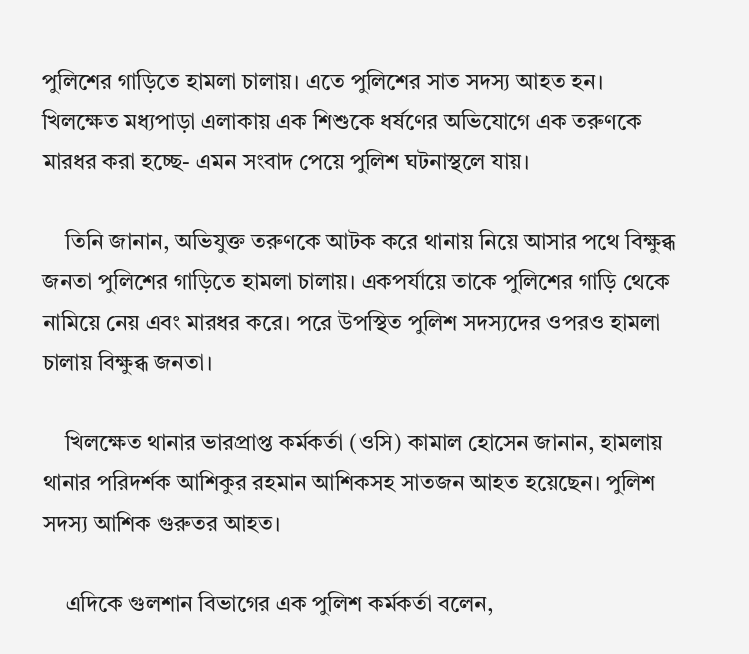পুলিশের গাড়িতে হামলা চালায়। এতে পুলিশের সাত সদস্য আহত হন। খিলক্ষেত মধ্যপাড়া এলাকায় এক শিশুকে ধর্ষণের অভিযোগে এক তরুণকে মারধর করা হচ্ছে- এমন সংবাদ পেয়ে পুলিশ ঘটনাস্থলে যায়।

    তিনি জানান, অভিযুক্ত তরুণকে আটক করে থানায় নিয়ে আসার পথে বিক্ষুব্ধ জনতা পুলিশের গাড়িতে হামলা চালায়। একপর্যায়ে তাকে পুলিশের গাড়ি থেকে নামিয়ে নেয় এবং মারধর করে। পরে উপস্থিত পুলিশ সদস্যদের ওপরও হামলা চালায় বিক্ষুব্ধ জনতা।

    খিলক্ষেত থানার ভারপ্রাপ্ত কর্মকর্তা (ওসি) কামাল হোসেন জানান, হামলায় থানার পরিদর্শক আশিকুর রহমান আশিকসহ সাতজন আহত হয়েছেন। পুলিশ সদস্য আশিক গুরুতর আহত।

    এদিকে গুলশান বিভাগের এক পুলিশ কর্মকর্তা বলেন,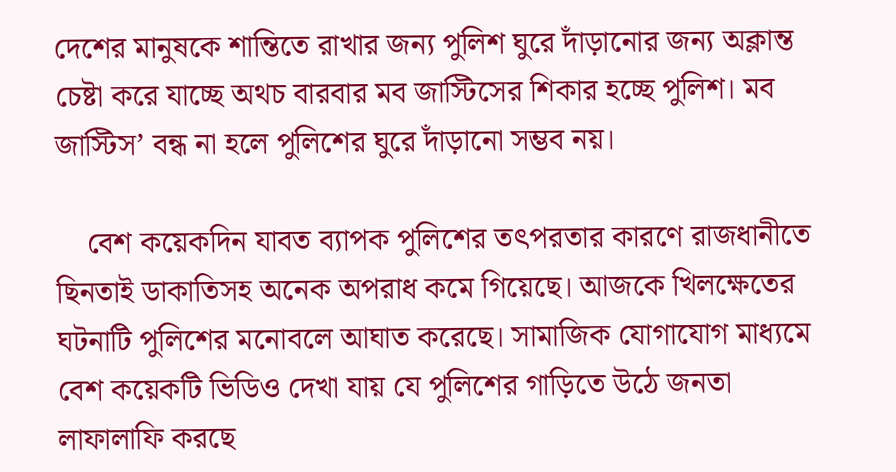দেশের মানুষকে শান্তিতে রাখার জন্য পুলিশ ঘুরে দাঁড়ানোর জন্য অক্লান্ত চেষ্টা করে যাচ্ছে অথচ বারবার মব জাস্টিসের শিকার হচ্ছে পুলিশ। মব জাস্টিস’ বন্ধ না হলে পুলিশের ঘুরে দাঁড়ানো সম্ভব নয়।

    বেশ কয়েকদিন যাবত ব্যাপক পুলিশের তৎপরতার কারণে রাজধানীতে ছিনতাই ডাকাতিসহ অনেক অপরাধ কমে গিয়েছে। আজকে খিলক্ষেতের ঘটনাটি পুলিশের মনোবলে আঘাত করেছে। সামাজিক যোগাযোগ মাধ্যমে বেশ কয়েকটি ভিডিও দেখা যায় যে পুলিশের গাড়িতে উঠে জনতা লাফালাফি করছে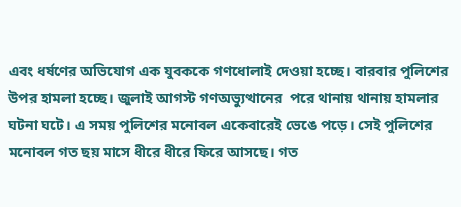এবং ধর্ষণের অভিযোগ এক যুবককে গণধোলাই দেওয়া হচ্ছে। বারবার পুলিশের উপর হামলা হচ্ছে। জুলাই আগস্ট গণঅভ্যুত্থানের  পরে থানায় থানায় হামলার ঘটনা ঘটে। এ সময় পুলিশের মনোবল একেবারেই ভেঙে পড়ে। সেই পুলিশের মনোবল গত ছয় মাসে ধীরে ধীরে ফিরে আসছে। গত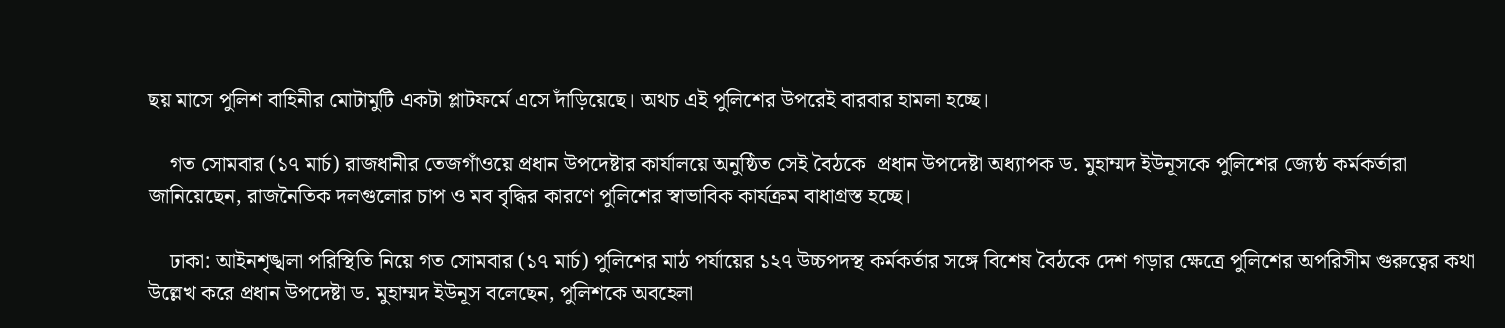ছয় মাসে পুলিশ বাহিনীর মোটামুটি একটা প্লাটফর্মে এসে দাঁড়িয়েছে। অথচ এই পুলিশের উপরেই বারবার হামলা হচ্ছে।

    গত সোমবার (১৭ মার্চ) রাজধানীর তেজগাঁওয়ে প্রধান উপদেষ্টার কার্যালয়ে অনুষ্ঠিত সেই বৈঠকে  প্রধান উপদেষ্টা অধ্যাপক ড. মুহাম্মদ ইউনূসকে পুলিশের জ্যেষ্ঠ কর্মকর্তারা জানিয়েছেন, রাজনৈতিক দলগুলোর চাপ ও মব বৃদ্ধির কারণে পুলিশের স্বাভাবিক কার্যক্রম বাধাগ্রস্ত হচ্ছে।

    ঢাকা: আইনশৃঙ্খলা পরিস্থিতি নিয়ে গত সোমবার (১৭ মার্চ) পুলিশের মাঠ পর্যায়ের ১২৭ উচ্চপদস্থ কর্মকর্তার সঙ্গে বিশেষ বৈঠকে দেশ গড়ার ক্ষেত্রে পুলিশের অপরিসীম গুরুত্বের কথা উল্লেখ করে প্রধান উপদেষ্টা ড. মুহাম্মদ ইউনূস বলেছেন, পুলিশকে অবহেলা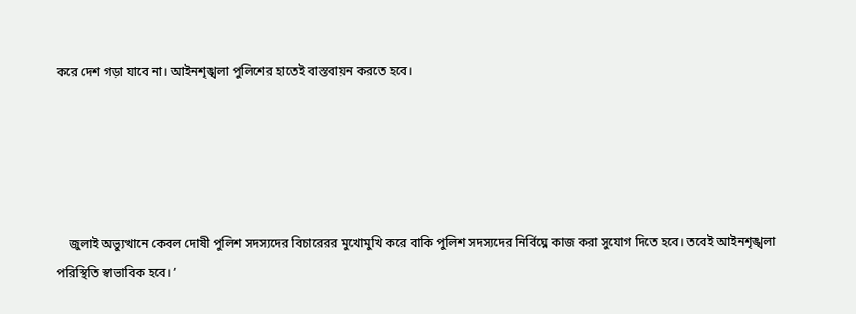করে দেশ গড়া যাবে না। আইনশৃঙ্খলা পুলিশের হাতেই বাস্তবায়ন করতে হবে।





    জুলাই অভ্যুত্থানে কেবল দোষী পুলিশ সদস্যদের বিচারেরর মুখোমুখি করে বাকি পুলিশ সদস্যদের নির্বিঘ্নে কাজ করা সুযোগ দিতে হবে। তবেই আইনশৃঙ্খলা পরিস্থিতি স্বাভাবিক হবে। ’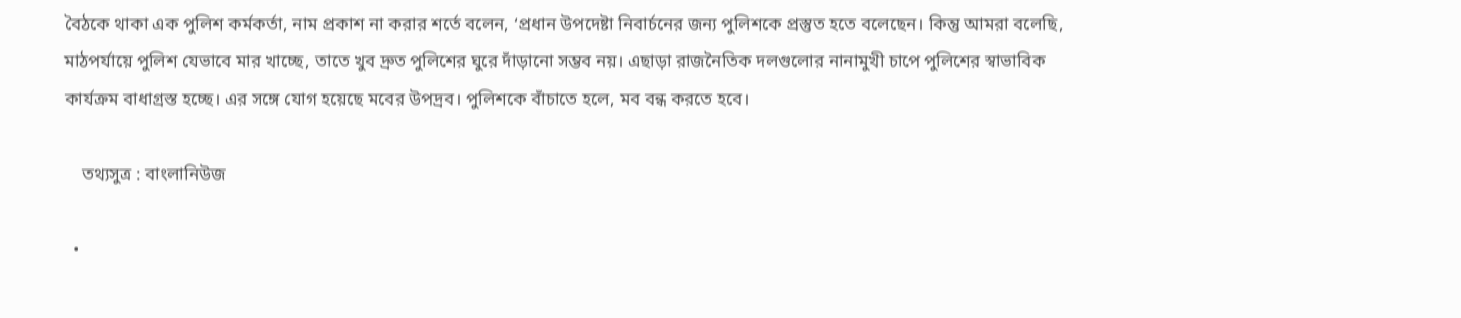বৈঠকে থাকা এক পুলিশ কর্মকর্তা, নাম প্রকাশ না করার শর্তে বলেন, ‘প্রধান উপদেষ্টা নিবার্চনের জন্য পুলিশকে প্রস্তুত হতে বলেছেন। কিন্তু আমরা বলেছি, মাঠপর্যায়ে পুলিশ যেভাবে মার খাচ্ছে, তাতে খুব দ্রুত পুলিশের ঘুরে দাঁড়ানো সম্ভব নয়। এছাড়া রাজনৈতিক দলগুলোর নানামুখী চাপে পুলিশের স্বাভাবিক কার্যক্রম বাধাগ্রস্ত হচ্ছে। এর সঙ্গে যোগ হয়েছে মবের উপদ্রব। পুলিশকে বাঁচাতে হলে, মব বন্ধ করতে হবে।

    তথ্যসুত্র : বাংলানিউজ

  •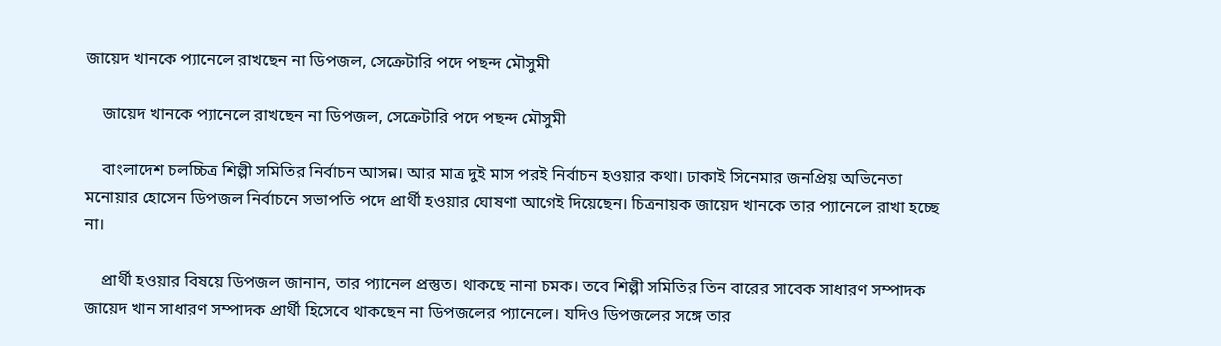জায়েদ খানকে প্যানেলে রাখছেন না ডিপজল, সেক্রেটারি পদে পছন্দ মৌসুমী

    জায়েদ খানকে প্যানেলে রাখছেন না ডিপজল, সেক্রেটারি পদে পছন্দ মৌসুমী

    বাংলাদেশ চলচ্চিত্র শিল্পী সমিতির নির্বাচন আসন্ন। আর মাত্র দুই মাস পরই নির্বাচন হওয়ার কথা। ঢাকাই সিনেমার জনপ্রিয় অভিনেতা মনোয়ার হোসেন ডিপজল নির্বাচনে সভাপতি পদে প্রার্থী হওয়ার ঘোষণা আগেই দিয়েছেন। চিত্রনায়ক জায়েদ খানকে তার প্যানেলে রাখা হচ্ছে না।

    প্রার্থী হওয়ার বিষয়ে ডিপজল জানান, তার প্যানেল প্রস্তুত। থাকছে নানা চমক। তবে শিল্পী সমিতির তিন বারের সাবেক সাধারণ সম্পাদক জায়েদ খান সাধারণ সম্পাদক প্রার্থী হিসেবে থাকছেন না ডিপজলের প্যানেলে। যদিও ডিপজলের সঙ্গে তার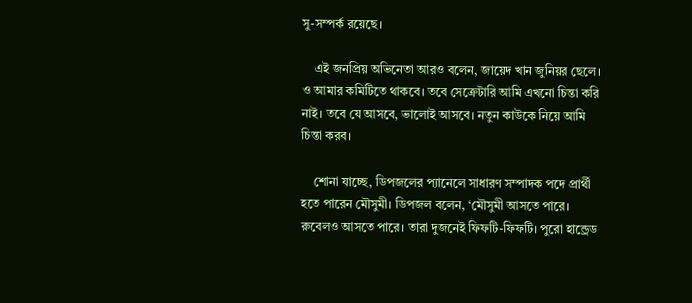সু-সম্পর্ক রয়েছে।

    এই জনপ্রিয় অভিনেতা আরও বলেন, জায়েদ খান জুনিয়র ছেলে। ও আমার কমিটিতে থাকবে। তবে সেক্রেটারি আমি এখনো চিন্তা করি নাই। তবে যে আসবে, ভালোই আসবে। নতুন কাউকে নিয়ে আমি চিন্তা করব।

    শোনা যাচ্ছে, ডিপজলের প্যানেলে সাধারণ সম্পাদক পদে প্রার্থী হতে পারেন মৌসুমী। ডিপজল বলেন, ‘মৌসুমী আসতে পারে। রুবেলও আসতে পারে। তারা দুজনেই ফিফটি-ফিফটি। পুরো হান্ড্রেড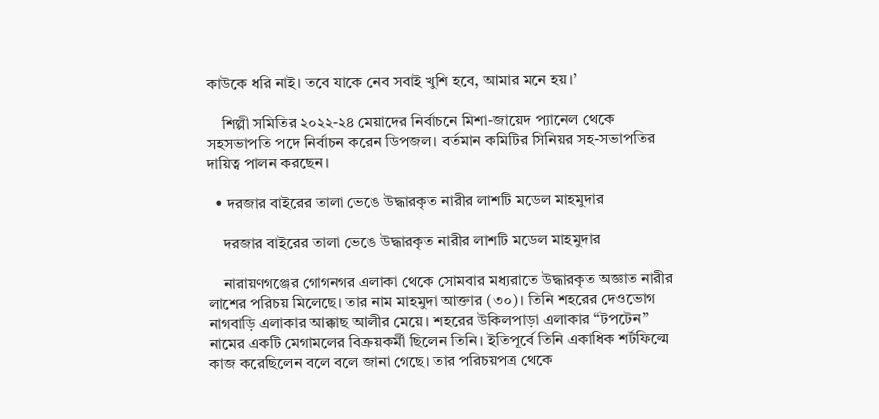কাউকে ধরি নাই। তবে যাকে নেব সবাই খুশি হবে, আমার মনে হয়।’

    শিল্পী সমিতির ২০২২-২৪ মেয়াদের নির্বাচনে মিশা-জায়েদ প্যানেল থেকে সহসভাপতি পদে নির্বাচন করেন ডিপজল। বর্তমান কমিটির সিনিয়র সহ-সভাপতির দায়িত্ব পালন করছেন।

  • দরজার বাইরের তালা ভেঙে উদ্ধারকৃত নারীর লাশটি মডেল মাহমুদার

    দরজার বাইরের তালা ভেঙে উদ্ধারকৃত নারীর লাশটি মডেল মাহমুদার

    নারায়ণগঞ্জের গোগনগর এলাকা থেকে সোমবার মধ্যরাতে উদ্ধারকৃত অজ্ঞাত নারীর লাশের পরিচয় মিলেছে। তার নাম মাহমুদা আক্তার (৩০)। তিনি শহরের দেওভোগ নাগবাড়ি এলাকার আক্কাছ আলীর মেয়ে। শহরের উকিলপাড়া এলাকার “টপটেন” নামের একটি মেগামলের বিক্রয়কর্মী ছিলেন তিনি। ইতিপূর্বে তিনি একাধিক শর্টফিল্মে কাজ করেছিলেন বলে বলে জানা গেছে। তার পরিচয়পত্র থেকে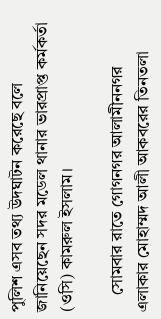পুলিশ এসব তথ্য উদঘাটন করেছে বলে জানিয়েছেন সদর মডেল থানার ভারপ্রাপ্ত কর্মকর্তা (ওসি) কামরুল ইসলাম।

    সোমবার রাতে গোগনগর আলামীননগর এলাকার মোহাম্মদ আলী আকবরের তিনতলা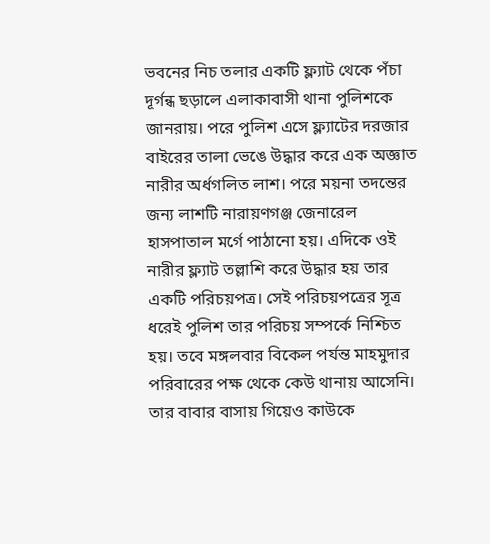ভবনের নিচ তলার একটি ফ্ল্যাট থেকে পঁচা দূর্গন্ধ ছড়ালে এলাকাবাসী থানা পুলিশকে জানরায়। পরে পুলিশ এসে ফ্ল্যাটের দরজার বাইরের তালা ভেঙে উদ্ধার করে এক অজ্ঞাত নারীর অর্ধগলিত লাশ। পরে ময়না তদন্তের জন্য লাশটি নারায়ণগঞ্জ জেনারেল হাসপাতাল মর্গে পাঠানো হয়। এদিকে ওই নারীর ফ্ল্যাট তল্লাশি করে উদ্ধার হয় তার একটি পরিচয়পত্র। সেই পরিচয়পত্রের সূত্র ধরেই পুলিশ তার পরিচয় সম্পর্কে নিশ্চিত হয়। তবে মঙ্গলবার বিকেল পর্যন্ত মাহমুদার পরিবারের পক্ষ থেকে কেউ থানায় আসেনি। তার বাবার বাসায় গিয়েও কাউকে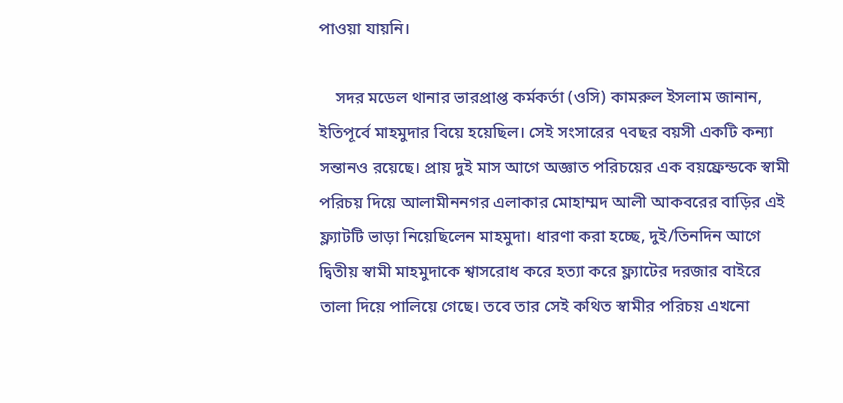পাওয়া যায়নি।

    সদর মডেল থানার ভারপ্রাপ্ত কর্মকর্তা (ওসি) কামরুল ইসলাম জানান, ইতিপূর্বে মাহমুদার বিয়ে হয়েছিল। সেই সংসারের ৭বছর বয়সী একটি কন্যা সন্তানও রয়েছে। প্রায় দুই মাস আগে অজ্ঞাত পরিচয়ের এক বয়ফ্রেন্ডকে স্বামী পরিচয় দিয়ে আলামীননগর এলাকার মোহাম্মদ আলী আকবরের বাড়ির এই ফ্ল্যাটটি ভাড়া নিয়েছিলেন মাহমুদা। ধারণা করা হচ্ছে, দুই/তিনদিন আগে দ্বিতীয় স্বামী মাহমুদাকে শ্বাসরোধ করে হত্যা করে ফ্ল্যাটের দরজার বাইরে তালা দিয়ে পালিয়ে গেছে। তবে তার সেই কথিত স্বামীর পরিচয় এখনো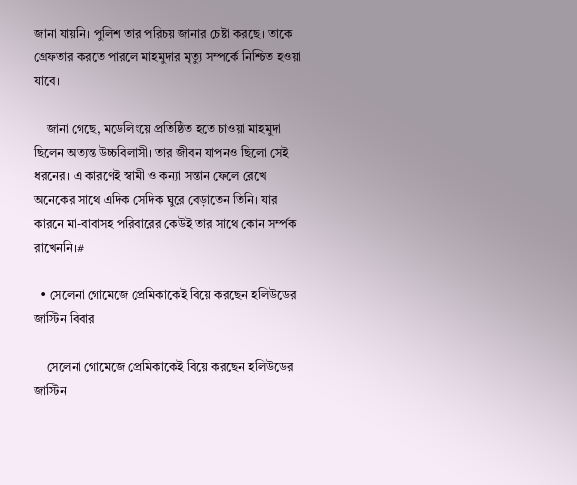জানা যায়নি। পুলিশ তার পরিচয় জানার চেষ্টা করছে। তাকে গ্রেফতার করতে পারলে মাহমুদার মৃত্যু সম্পর্কে নিশ্চিত হওয়া যাবে।

    জানা গেছে, মডেলিংয়ে প্রতিষ্ঠিত হতে চাওয়া মাহমুদা ছিলেন অত্যন্ত উচ্চবিলাসী। তার জীবন যাপনও ছিলো সেই ধরনের। এ কারণেই স্বামী ও কন্যা সন্তান ফেলে রেখে অনেকের সাথে এদিক সেদিক ঘুরে বেড়াতেন তিনি। যার কারনে মা-বাবাসহ পরিবারের কেউই তার সাথে কোন সর্ম্পক রাখেননি।#

  • সেলেনা গোমেজে প্রেমিকাকেই বিয়ে করছেন হলিউডের জাস্টিন বিবার

    সেলেনা গোমেজে প্রেমিকাকেই বিয়ে করছেন হলিউডের জাস্টিন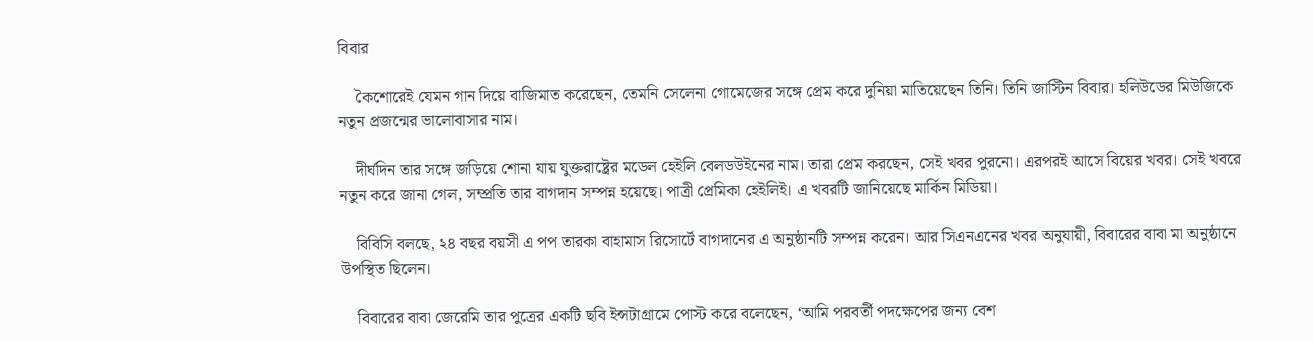বিবার

    কৈশোরেই যেমন গান দিয়ে বাজিমাত করেছেন, তেমনি সেলেনা গোমেজের সঙ্গে প্রেম করে দুনিয়া মাতিয়েছেন তিনি। তিনি জাস্টিন বিবার। হলিউডের মিউজিকে নতুন প্রজন্মের ভালোবাসার নাম।

    দীর্ঘদিন তার সঙ্গে জড়িয়ে শোনা যায় যুক্তরাষ্ট্রের মডেল হেইলি বেলডউইনের নাম। তারা প্রেম করছেন, সেই খবর পুরনো। এরপরই আসে বিয়ের খবর। সেই খবরে নতুন করে জানা গেল, সম্প্রতি তার বাগদান সম্পন্ন হয়েছে। পাত্রী প্রেমিকা হেইলিই। এ খবরটি জানিয়েছে মার্কিন মিডিয়া।

    বিবিসি বলছে, ২৪ বছর বয়সী এ পপ তারকা বাহামাস রিসোর্টে বাগদানের এ অনুষ্ঠানটি সম্পন্ন করেন। আর সিএনএনের খবর অনুযায়ী, বিবারের বাবা মা অনুষ্ঠানে উপস্থিত ছিলেন।

    বিবারের বাবা জেরেমি তার পুত্রের একটি ছবি ইন্সটাগ্রামে পোস্ট করে বলেছেন, ‘আমি পরবর্তী পদক্ষেপের জন্য বেশ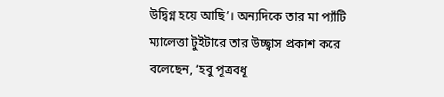উদ্বিগ্ন হয়ে আছি’। অন্যদিকে তার মা প্যাঁটি ম্যালেত্তা টুইটারে তার উচ্ছ্বাস প্রকাশ করে বলেছেন, ‘হবু পূত্রবধূ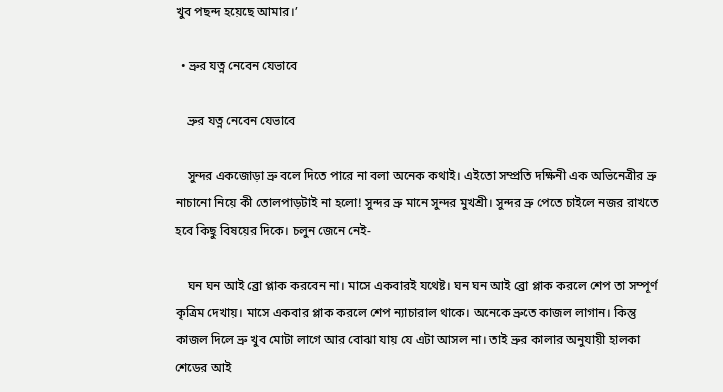খুব পছন্দ হয়েছে আমার।’

  • ভ্রুর যত্ন নেবেন যেভাবে

    ভ্রুর যত্ন নেবেন যেভাবে

    সুন্দর একজোড়া ভ্রু বলে দিতে পারে না বলা অনেক কথাই। এইতো সম্প্রতি দক্ষিনী এক অভিনেত্রীর ভ্রু নাচানো নিয়ে কী তোলপাড়টাই না হলো! সুন্দর ভ্রু মানে সুন্দর মুখশ্রী। সুন্দর ভ্রু পেতে চাইলে নজর রাখতে হবে কিছু বিষয়ের দিকে। চলুন জেনে নেই-

    ঘন ঘন আই ব্রো প্লাক করবেন না। মাসে একবারই যথেষ্ট। ঘন ঘন আই ব্রো প্লাক করলে শেপ তা সম্পূর্ণ কৃত্রিম দেখায়। মাসে একবার প্লাক করলে শেপ ন্যাচারাল থাকে। অনেকে ভ্রুতে কাজল লাগান। কিন্তু কাজল দিলে ভ্রু খুব মোটা লাগে আর বোঝা যায় যে এটা আসল না। তাই ভ্রুর কালার অনুযায়ী হালকা শেডের আই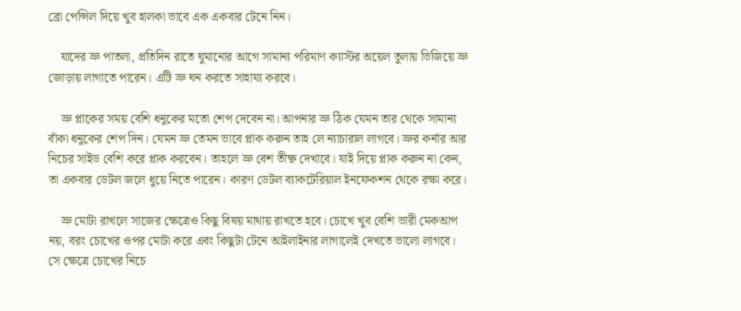ব্রো পেন্সিল দিয়ে খুব হালকা ভাবে এক একবার টেনে নিন।

    যাদের ভ্রু পাতলা, প্রতিদিন রাতে ঘুমানোর আগে সামান্য পরিমাণ ক্যাস্টর অয়েল তুলায় ভিজিয়ে ভ্রু জোড়ায় লাগাতে পারেন। এটি ভ্রু ঘন করতে সাহায্য করবে।

    ভ্রু প্লাকের সময় বেশি ধনুকের মতো শেপ দেবেন না। আপনার ভ্রু ঠিক যেমন তার থেকে সামান্য বাঁকা ধনুকের শেপ দিন। যেমন ভ্রু তেমন ভাবে প্লাক করুন তাহ লে ন্যাচারাল লাগবে। ভ্রুর কর্নার আর নিচের সাইড বেশি করে প্লাক করবেন। তাহলে ভ্রু বেশ তীক্ষ্ণ দেখাবে। যাই দিয়ে প্লাক করুন না কেন, তা একবার ডেটল জলে ধুয়ে নিতে পারেন। কারণ ডেটল ব্যাকটেরিয়াল ইনফেকশন থেকে রক্ষা করে।

    ভ্রু মোটা রাখলে সাজের ক্ষেত্রেও কিছু বিষয় মাথায় রাখতে হবে। চোখে খুব বেশি ভারী মেকআপ নয়, বরং চোখের ওপর মোটা করে এবং কিছুটা টেনে আইলাইনার লাগালেই দেখতে ভালো লাগবে। সে ক্ষেত্রে চোখের নিচে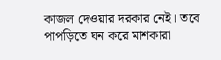কাজল দেওয়ার দরকার নেই। তবে পাপড়িতে ঘন করে মাশকারা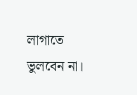লাগাতে ভুলবেন না।